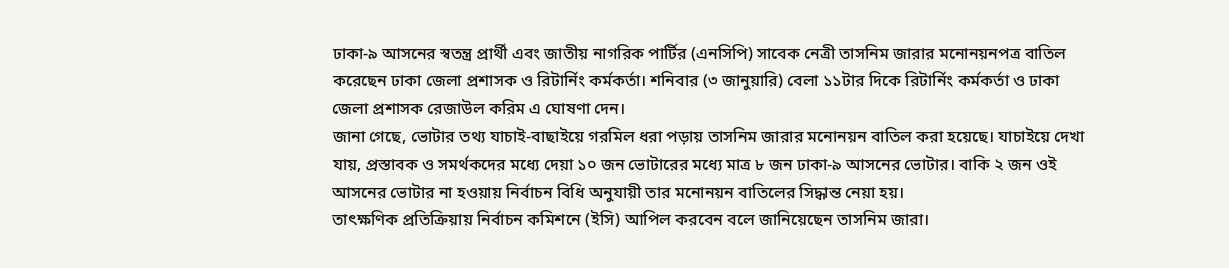ঢাকা-৯ আসনের স্বতন্ত্র প্রার্থী এবং জাতীয় নাগরিক পার্টির (এনসিপি) সাবেক নেত্রী তাসনিম জারার মনোনয়নপত্র বাতিল করেছেন ঢাকা জেলা প্রশাসক ও রিটার্নিং কর্মকর্তা। শনিবার (৩ জানুয়ারি) বেলা ১১টার দিকে রিটার্নিং কর্মকর্তা ও ঢাকা জেলা প্রশাসক রেজাউল করিম এ ঘোষণা দেন।
জানা গেছে, ভোটার তথ্য যাচাই-বাছাইয়ে গরমিল ধরা পড়ায় তাসনিম জারার মনোনয়ন বাতিল করা হয়েছে। যাচাইয়ে দেখা যায়, প্রস্তাবক ও সমর্থকদের মধ্যে দেয়া ১০ জন ভোটারের মধ্যে মাত্র ৮ জন ঢাকা-৯ আসনের ভোটার। বাকি ২ জন ওই আসনের ভোটার না হওয়ায় নির্বাচন বিধি অনুযায়ী তার মনোনয়ন বাতিলের সিদ্ধান্ত নেয়া হয়।
তাৎক্ষণিক প্রতিক্রিয়ায় নির্বাচন কমিশনে (ইসি) আপিল করবেন বলে জানিয়েছেন তাসনিম জারা।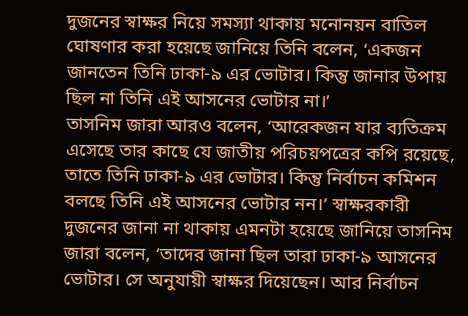দুজনের স্বাক্ষর নিয়ে সমস্যা থাকায় মনোনয়ন বাতিল ঘোষণার করা হয়েছে জানিয়ে তিনি বলেন, ‘একজন জানতেন তিনি ঢাকা-৯ এর ভোটার। কিন্তু জানার উপায় ছিল না তিনি এই আসনের ভোটার না।’
তাসনিম জারা আরও বলেন, ‘আরেকজন যার ব্যতিক্রম এসেছে তার কাছে যে জাতীয় পরিচয়পত্রের কপি রয়েছে, তাতে তিনি ঢাকা-৯ এর ভোটার। কিন্তু নির্বাচন কমিশন বলছে তিনি এই আসনের ভোটার নন।’ স্বাক্ষরকারী দুজনের জানা না থাকায় এমনটা হয়েছে জানিয়ে তাসনিম জারা বলেন, ‘তাদের জানা ছিল তারা ঢাকা-৯ আসনের ভোটার। সে অনুযায়ী স্বাক্ষর দিয়েছেন। আর নির্বাচন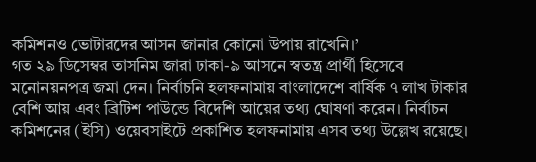কমিশনও ভোটারদের আসন জানার কোনো উপায় রাখেনি।’
গত ২৯ ডিসেম্বর তাসনিম জারা ঢাকা-৯ আসনে স্বতন্ত্র প্রার্থী হিসেবে মনোনয়নপত্র জমা দেন। নির্বাচনি হলফনামায় বাংলাদেশে বার্ষিক ৭ লাখ টাকার বেশি আয় এবং ব্রিটিশ পাউন্ডে বিদেশি আয়ের তথ্য ঘোষণা করেন। নির্বাচন কমিশনের (ইসি) ওয়েবসাইটে প্রকাশিত হলফনামায় এসব তথ্য উল্লেখ রয়েছে।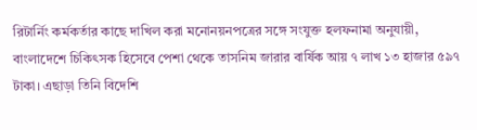রিটার্নিং কর্মকর্তার কাছে দাখিল করা মনোনয়নপত্রের সঙ্গে সংযুক্ত হলফনামা অনুযায়ী, বাংলাদেশে চিকিৎসক হিসেবে পেশা থেকে তাসনিম জারার বার্ষিক আয় ৭ লাখ ১৩ হাজার ৫৯৭ টাকা। এছাড়া তিনি বিদেশি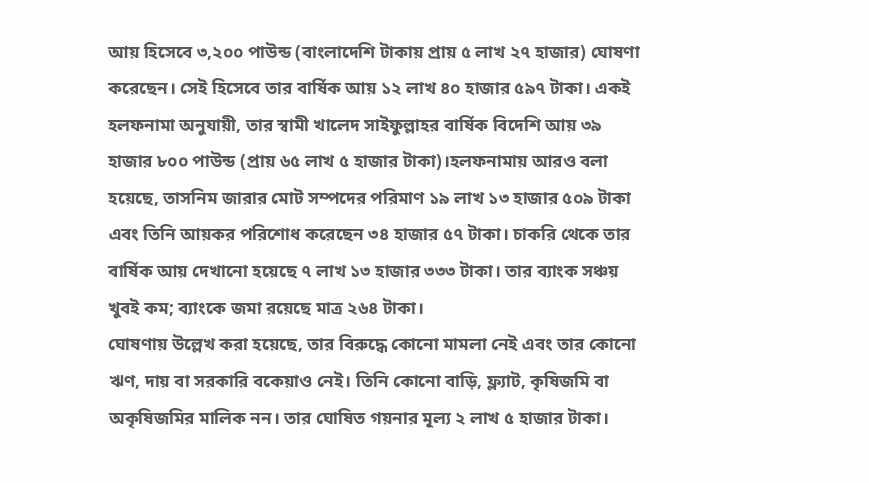আয় হিসেবে ৩,২০০ পাউন্ড (বাংলাদেশি টাকায় প্রায় ৫ লাখ ২৭ হাজার) ঘোষণা করেছেন। সেই হিসেবে তার বার্ষিক আয় ১২ লাখ ৪০ হাজার ৫৯৭ টাকা। একই হলফনামা অনুযায়ী, তার স্বামী খালেদ সাইফুল্লাহর বার্ষিক বিদেশি আয় ৩৯ হাজার ৮০০ পাউন্ড (প্রায় ৬৫ লাখ ৫ হাজার টাকা)।হলফনামায় আরও বলা হয়েছে, তাসনিম জারার মোট সম্পদের পরিমাণ ১৯ লাখ ১৩ হাজার ৫০৯ টাকা এবং তিনি আয়কর পরিশোধ করেছেন ৩৪ হাজার ৫৭ টাকা। চাকরি থেকে তার বার্ষিক আয় দেখানো হয়েছে ৭ লাখ ১৩ হাজার ৩৩৩ টাকা। তার ব্যাংক সঞ্চয় খুবই কম; ব্যাংকে জমা রয়েছে মাত্র ২৬৪ টাকা।
ঘোষণায় উল্লেখ করা হয়েছে, তার বিরুদ্ধে কোনো মামলা নেই এবং তার কোনো ঋণ, দায় বা সরকারি বকেয়াও নেই। তিনি কোনো বাড়ি, ফ্ল্যাট, কৃষিজমি বা অকৃষিজমির মালিক নন। তার ঘোষিত গয়নার মূল্য ২ লাখ ৫ হাজার টাকা।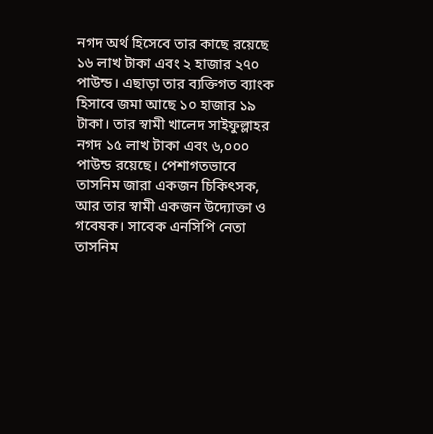নগদ অর্থ হিসেবে তার কাছে রয়েছে ১৬ লাখ টাকা এবং ২ হাজার ২৭০ পাউন্ড। এছাড়া তার ব্যক্তিগত ব্যাংক হিসাবে জমা আছে ১০ হাজার ১৯ টাকা। তার স্বামী খালেদ সাইফুল্লাহর নগদ ১৫ লাখ টাকা এবং ৬,০০০ পাউন্ড রয়েছে। পেশাগতভাবে তাসনিম জারা একজন চিকিৎসক, আর তার স্বামী একজন উদ্যোক্তা ও গবেষক। সাবেক এনসিপি নেতা তাসনিম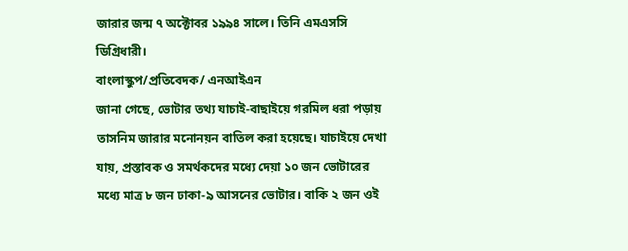জারার জন্ম ৭ অক্টোবর ১৯৯৪ সালে। তিনি এমএসসি ডিগ্রিধারী।
বাংলাস্কুপ/প্রতিবেদক/ এনআইএন
জানা গেছে, ভোটার তথ্য যাচাই-বাছাইয়ে গরমিল ধরা পড়ায় তাসনিম জারার মনোনয়ন বাতিল করা হয়েছে। যাচাইয়ে দেখা যায়, প্রস্তাবক ও সমর্থকদের মধ্যে দেয়া ১০ জন ভোটারের মধ্যে মাত্র ৮ জন ঢাকা-৯ আসনের ভোটার। বাকি ২ জন ওই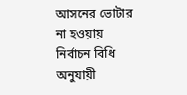আসনের ভোটার না হওয়ায় নির্বাচন বিধি অনুযায়ী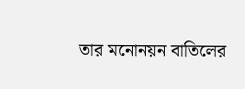তার মনোনয়ন বাতিলের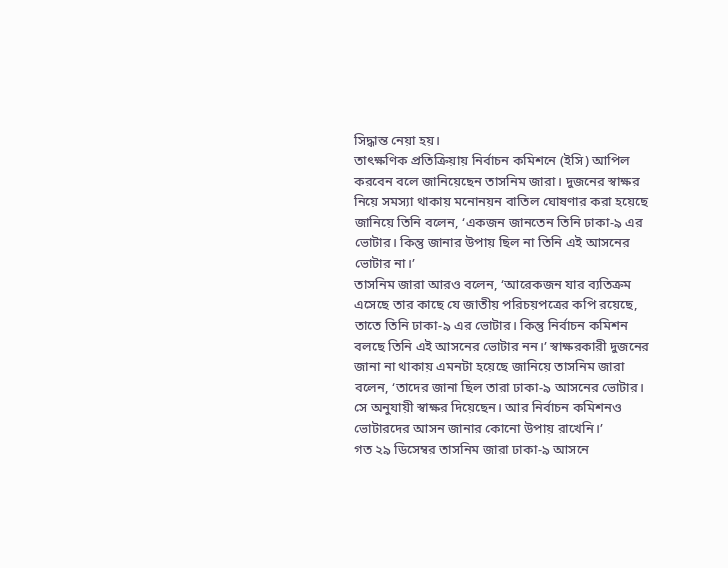সিদ্ধান্ত নেয়া হয়।
তাৎক্ষণিক প্রতিক্রিয়ায় নির্বাচন কমিশনে (ইসি) আপিল করবেন বলে জানিয়েছেন তাসনিম জারা। দুজনের স্বাক্ষর নিয়ে সমস্যা থাকায় মনোনয়ন বাতিল ঘোষণার করা হয়েছে জানিয়ে তিনি বলেন, ‘একজন জানতেন তিনি ঢাকা-৯ এর ভোটার। কিন্তু জানার উপায় ছিল না তিনি এই আসনের ভোটার না।’
তাসনিম জারা আরও বলেন, ‘আরেকজন যার ব্যতিক্রম এসেছে তার কাছে যে জাতীয় পরিচয়পত্রের কপি রয়েছে, তাতে তিনি ঢাকা-৯ এর ভোটার। কিন্তু নির্বাচন কমিশন বলছে তিনি এই আসনের ভোটার নন।’ স্বাক্ষরকারী দুজনের জানা না থাকায় এমনটা হয়েছে জানিয়ে তাসনিম জারা বলেন, ‘তাদের জানা ছিল তারা ঢাকা-৯ আসনের ভোটার। সে অনুযায়ী স্বাক্ষর দিয়েছেন। আর নির্বাচন কমিশনও ভোটারদের আসন জানার কোনো উপায় রাখেনি।’
গত ২৯ ডিসেম্বর তাসনিম জারা ঢাকা-৯ আসনে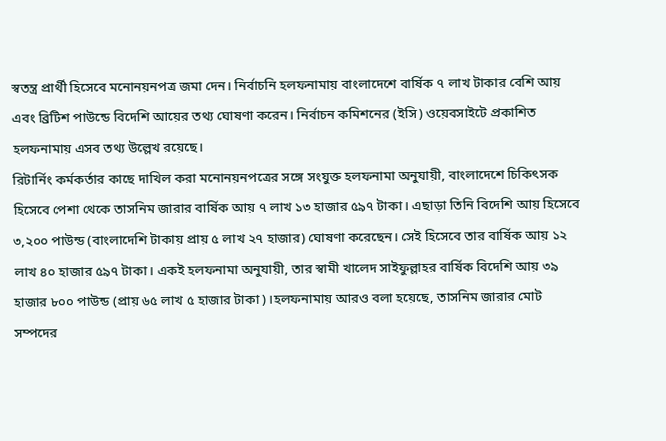স্বতন্ত্র প্রার্থী হিসেবে মনোনয়নপত্র জমা দেন। নির্বাচনি হলফনামায় বাংলাদেশে বার্ষিক ৭ লাখ টাকার বেশি আয় এবং ব্রিটিশ পাউন্ডে বিদেশি আয়ের তথ্য ঘোষণা করেন। নির্বাচন কমিশনের (ইসি) ওয়েবসাইটে প্রকাশিত হলফনামায় এসব তথ্য উল্লেখ রয়েছে।
রিটার্নিং কর্মকর্তার কাছে দাখিল করা মনোনয়নপত্রের সঙ্গে সংযুক্ত হলফনামা অনুযায়ী, বাংলাদেশে চিকিৎসক হিসেবে পেশা থেকে তাসনিম জারার বার্ষিক আয় ৭ লাখ ১৩ হাজার ৫৯৭ টাকা। এছাড়া তিনি বিদেশি আয় হিসেবে ৩,২০০ পাউন্ড (বাংলাদেশি টাকায় প্রায় ৫ লাখ ২৭ হাজার) ঘোষণা করেছেন। সেই হিসেবে তার বার্ষিক আয় ১২ লাখ ৪০ হাজার ৫৯৭ টাকা। একই হলফনামা অনুযায়ী, তার স্বামী খালেদ সাইফুল্লাহর বার্ষিক বিদেশি আয় ৩৯ হাজার ৮০০ পাউন্ড (প্রায় ৬৫ লাখ ৫ হাজার টাকা)।হলফনামায় আরও বলা হয়েছে, তাসনিম জারার মোট সম্পদের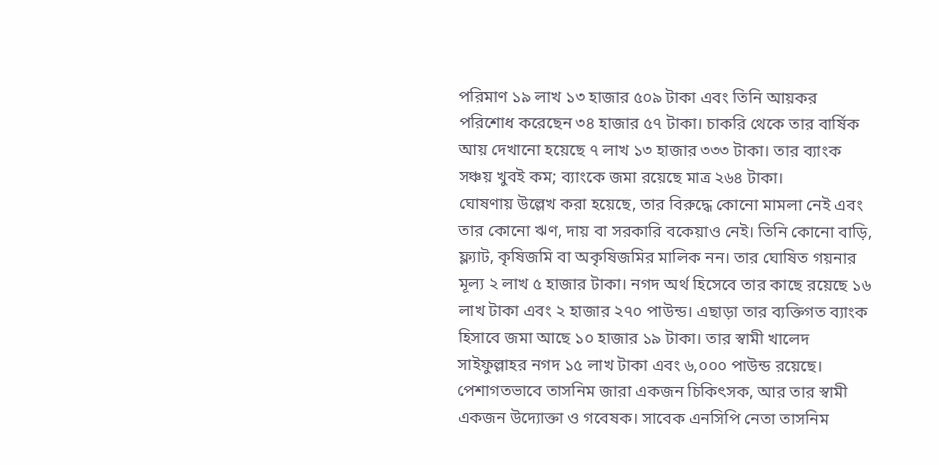পরিমাণ ১৯ লাখ ১৩ হাজার ৫০৯ টাকা এবং তিনি আয়কর পরিশোধ করেছেন ৩৪ হাজার ৫৭ টাকা। চাকরি থেকে তার বার্ষিক আয় দেখানো হয়েছে ৭ লাখ ১৩ হাজার ৩৩৩ টাকা। তার ব্যাংক সঞ্চয় খুবই কম; ব্যাংকে জমা রয়েছে মাত্র ২৬৪ টাকা।
ঘোষণায় উল্লেখ করা হয়েছে, তার বিরুদ্ধে কোনো মামলা নেই এবং তার কোনো ঋণ, দায় বা সরকারি বকেয়াও নেই। তিনি কোনো বাড়ি, ফ্ল্যাট, কৃষিজমি বা অকৃষিজমির মালিক নন। তার ঘোষিত গয়নার মূল্য ২ লাখ ৫ হাজার টাকা। নগদ অর্থ হিসেবে তার কাছে রয়েছে ১৬ লাখ টাকা এবং ২ হাজার ২৭০ পাউন্ড। এছাড়া তার ব্যক্তিগত ব্যাংক হিসাবে জমা আছে ১০ হাজার ১৯ টাকা। তার স্বামী খালেদ সাইফুল্লাহর নগদ ১৫ লাখ টাকা এবং ৬,০০০ পাউন্ড রয়েছে। পেশাগতভাবে তাসনিম জারা একজন চিকিৎসক, আর তার স্বামী একজন উদ্যোক্তা ও গবেষক। সাবেক এনসিপি নেতা তাসনিম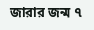জারার জন্ম ৭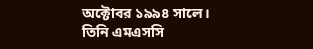অক্টোবর ১৯৯৪ সালে। তিনি এমএসসি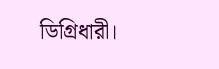ডিগ্রিধারী।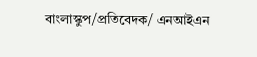বাংলাস্কুপ/প্রতিবেদক/ এনআইএন